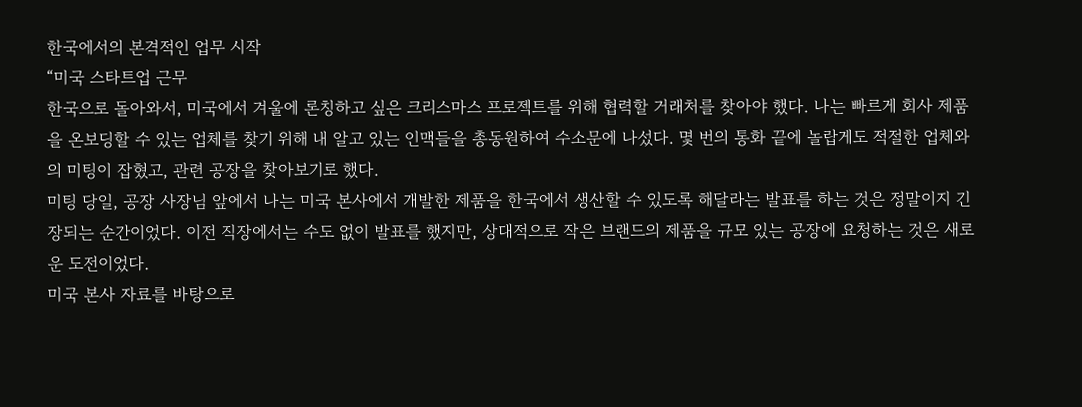한국에서의 본격적인 업무 시작
“미국 스타트업 근무
한국으로 돌아와서, 미국에서 겨울에 론칭하고 싶은 크리스마스 프로젝트를 위해 협력할 거래처를 찾아야 했다. 나는 빠르게 회사 제품을 온보딩할 수 있는 업체를 찾기 위해 내 알고 있는 인맥들을 총동원하여 수소문에 나섰다. 몇 번의 통화 끝에 놀랍게도 적절한 업체와의 미팅이 잡혔고, 관련 공장을 찾아보기로 했다.
미팅 당일, 공장 사장님 앞에서 나는 미국 본사에서 개발한 제품을 한국에서 생산할 수 있도록 해달라는 발표를 하는 것은 정말이지 긴장되는 순간이었다. 이전 직장에서는 수도 없이 발표를 했지만, 상대적으로 작은 브랜드의 제품을 규모 있는 공장에 요청하는 것은 새로운 도전이었다.
미국 본사 자료를 바탕으로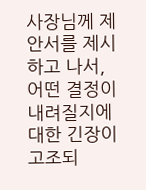사장님께 제안서를 제시하고 나서, 어떤 결정이 내려질지에 대한 긴장이 고조되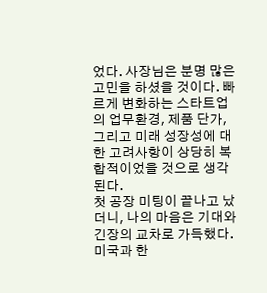었다. 사장님은 분명 많은 고민을 하셨을 것이다. 빠르게 변화하는 스타트업의 업무환경, 제품 단가, 그리고 미래 성장성에 대한 고려사항이 상당히 복합적이었을 것으로 생각된다.
첫 공장 미팅이 끝나고 났더니, 나의 마음은 기대와 긴장의 교차로 가득했다. 미국과 한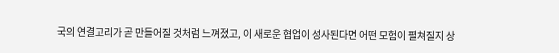국의 연결고리가 곧 만들어질 것처럼 느껴졌고, 이 새로운 협업이 성사된다면 어떤 모험이 펼쳐질지 상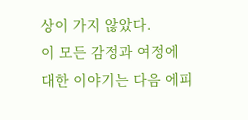상이 가지 않았다.
이 모든 감정과 여정에 대한 이야기는 다음 에피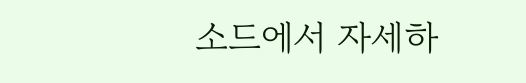소드에서 자세하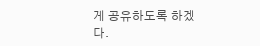게 공유하도록 하겠다.